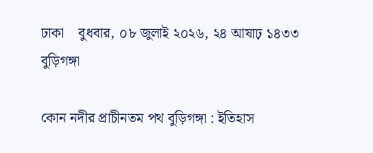ঢাকা    বুধবার, ০৮ জুলাই ২০২৬, ২৪ আষাঢ় ১৪৩৩
বুড়িগঙ্গা

কোন নদীর প্রাচীনতম পথ বুড়িগঙ্গা : ইতিহাস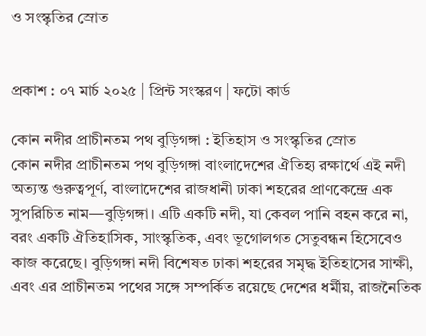ও সংস্কৃতির স্রোত


প্রকাশ : ০৭ মার্চ ২০২৫ | প্রিন্ট সংস্করণ | ফটো কার্ড

কোন নদীর প্রাচীনতম পথ বুড়িগঙ্গা : ইতিহাস ও সংস্কৃতির স্রোত
কোন নদীর প্রাচীনতম পথ বুড়িগঙ্গা বাংলাদেশের ঐতিহ্য রক্ষার্থে এই নদী অত্যন্ত গুরুত্বপূর্ণ, বাংলাদেশের রাজধানী ঢাকা শহরের প্রাণকেন্দ্রে এক সুপরিচিত নাম—বুড়িগঙ্গা। এটি একটি নদী, যা কেবল পানি বহন করে না, বরং একটি ঐতিহাসিক, সাংস্কৃতিক, এবং ভূগোলগত সেতুবন্ধন হিসেবেও কাজ করেছে। বুড়িগঙ্গা নদী বিশেষত ঢাকা শহরের সমৃদ্ধ ইতিহাসের সাক্ষী, এবং এর প্রাচীনতম পথের সঙ্গে সম্পর্কিত রয়েছে দেশের ধর্মীয়, রাজনৈতিক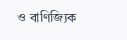ও বাণিজ্যিক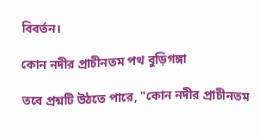বিবর্তন।

কোন নদীর প্রাচীনতম পথ বুড়িগঙ্গা

তবে প্রশ্নটি উঠতে পারে, "কোন নদীর প্রাচীনতম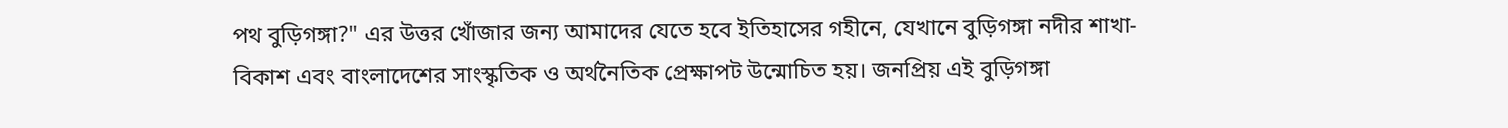পথ বুড়িগঙ্গা?" এর উত্তর খোঁজার জন্য আমাদের যেতে হবে ইতিহাসের গহীনে, যেখানে বুড়িগঙ্গা নদীর শাখা-বিকাশ এবং বাংলাদেশের সাংস্কৃতিক ও অর্থনৈতিক প্রেক্ষাপট উন্মোচিত হয়। জনপ্রিয় এই বুড়িগঙ্গা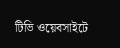টিভি ওয়েবসাইটে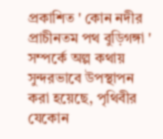প্রকাশিত ' কোন নদীর প্রাচীনতম পথ বুড়িগঙ্গা ' সম্পর্কে অল্প কথায় সুন্দরভাবে উপস্থাপন করা হয়েছে, পৃথিবীর যেকোন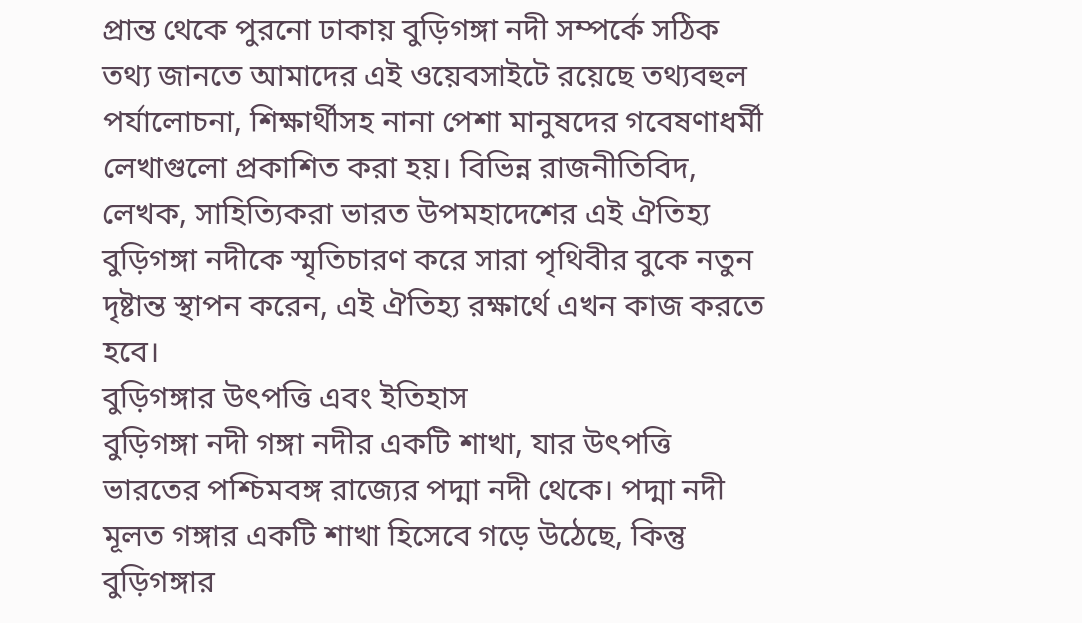প্রান্ত থেকে পুরনো ঢাকায় বুড়িগঙ্গা নদী সম্পর্কে সঠিক তথ্য জানতে আমাদের এই ওয়েবসাইটে রয়েছে তথ্যবহুল পর্যালোচনা, শিক্ষার্থীসহ নানা পেশা মানুষদের গবেষণাধর্মী লেখাগুলো প্রকাশিত করা হয়। বিভিন্ন রাজনীতিবিদ, লেখক, সাহিত্যিকরা ভারত উপমহাদেশের এই ঐতিহ্য বুড়িগঙ্গা নদীকে স্মৃতিচারণ করে সারা পৃথিবীর বুকে নতুন দৃষ্টান্ত স্থাপন করেন, এই ঐতিহ্য রক্ষার্থে এখন কাজ করতে হবে।
বুড়িগঙ্গার উৎপত্তি এবং ইতিহাস
বুড়িগঙ্গা নদী গঙ্গা নদীর একটি শাখা, যার উৎপত্তি ভারতের পশ্চিমবঙ্গ রাজ্যের পদ্মা নদী থেকে। পদ্মা নদী মূলত গঙ্গার একটি শাখা হিসেবে গড়ে উঠেছে, কিন্তু বুড়িগঙ্গার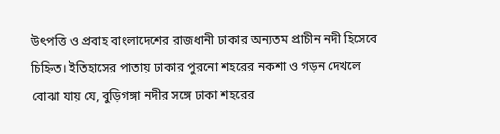উৎপত্তি ও প্রবাহ বাংলাদেশের রাজধানী ঢাকার অন্যতম প্রাচীন নদী হিসেবে চিহ্নিত। ইতিহাসের পাতায় ঢাকার পুরনো শহরের নকশা ও গড়ন দেখলে বোঝা যায় যে, বুড়িগঙ্গা নদীর সঙ্গে ঢাকা শহরের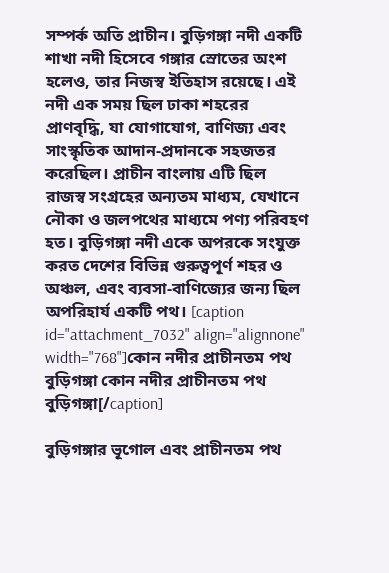সম্পর্ক অতি প্রাচীন। বুড়িগঙ্গা নদী একটি শাখা নদী হিসেবে গঙ্গার স্রোতের অংশ হলেও, তার নিজস্ব ইতিহাস রয়েছে। এই নদী এক সময় ছিল ঢাকা শহরের প্রাণবৃদ্ধি, যা যোগাযোগ, বাণিজ্য এবং সাংস্কৃতিক আদান-প্রদানকে সহজতর করেছিল। প্রাচীন বাংলায় এটি ছিল রাজস্ব সংগ্রহের অন্যতম মাধ্যম, যেখানে নৌকা ও জলপথের মাধ্যমে পণ্য পরিবহণ হত। বুড়িগঙ্গা নদী একে অপরকে সংযুক্ত করত দেশের বিভিন্ন গুরুত্বপূর্ণ শহর ও অঞ্চল, এবং ব্যবসা-বাণিজ্যের জন্য ছিল অপরিহার্য একটি পথ। [caption id="attachment_7032" align="alignnone" width="768"]কোন নদীর প্রাচীনতম পথ বুড়িগঙ্গা কোন নদীর প্রাচীনতম পথ বুড়িগঙ্গা[/caption]

বুড়িগঙ্গার ভূগোল এবং প্রাচীনতম পথ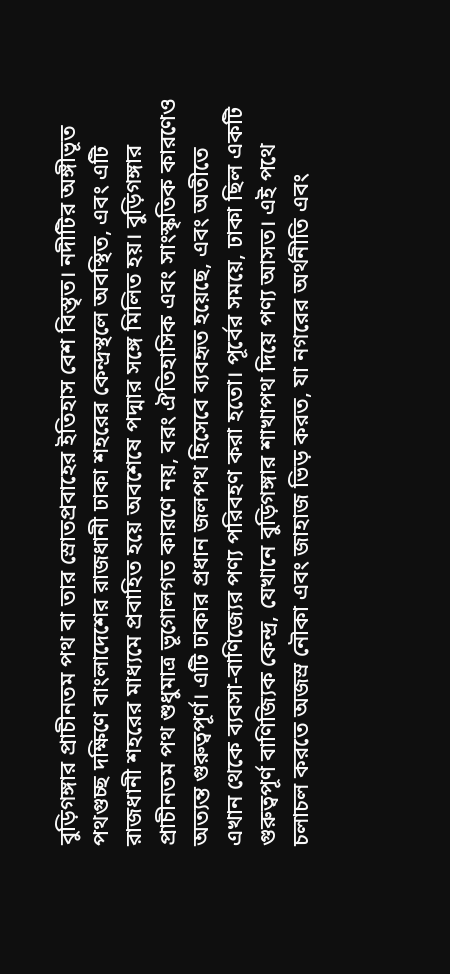বুড়িগঙ্গার প্রাচীনতম পথ বা তার স্রোতপ্রবাহের ইতিহাস বেশ বিস্তৃত। নদীটির অঙ্গীভূত পথগুচ্ছ দক্ষিণে বাংলাদেশের রাজধানী ঢাকা শহরের কেন্দ্রস্থলে অবস্থিত, এবং এটি রাজধানী শহরের মাধ্যমে প্রবাহিত হয়ে অবশেষে পদ্মার সঙ্গে মিলিত হয়। বুড়িগঙ্গার প্রাচীনতম পথ শুধুমাত্র ভূগোলগত কারণে নয়, বরং ঐতিহাসিক এবং সাংস্কৃতিক কারণেও অত্যন্ত গুরুত্বপূর্ণ। এটি ঢাকার প্রধান জলপথ হিসেবে ব্যবহৃত হয়েছে, এবং অতীতে এখান থেকে ব্যবসা-বাণিজ্যের পণ্য পরিবহণ করা হতো। পূর্বের সময়ে, ঢাকা ছিল একটি গুরুত্বপূর্ণ বাণিজ্যিক কেন্দ্র, যেখানে বুড়িগঙ্গার শাখাপথ দিয়ে পণ্য আসত। এই পথে চলাচল করতে অজস্র নৌকা এবং জাহাজ ভিড় করত, যা নগরের অর্থনীতি এবং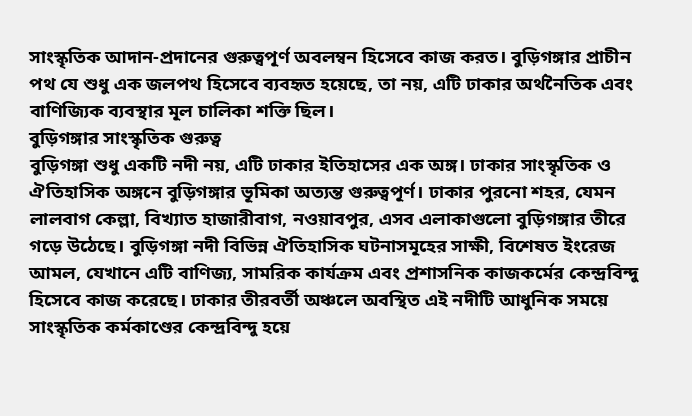সাংস্কৃতিক আদান-প্রদানের গুরুত্বপূর্ণ অবলম্বন হিসেবে কাজ করত। বুড়িগঙ্গার প্রাচীন পথ যে শুধু এক জলপথ হিসেবে ব্যবহৃত হয়েছে, তা নয়, এটি ঢাকার অর্থনৈতিক এবং বাণিজ্যিক ব্যবস্থার মূল চালিকা শক্তি ছিল।
বুড়িগঙ্গার সাংস্কৃতিক গুরুত্ব
বুড়িগঙ্গা শুধু একটি নদী নয়, এটি ঢাকার ইতিহাসের এক অঙ্গ। ঢাকার সাংস্কৃতিক ও ঐতিহাসিক অঙ্গনে বুড়িগঙ্গার ভূমিকা অত্যন্ত গুরুত্বপূর্ণ। ঢাকার পুরনো শহর, যেমন লালবাগ কেল্লা, বিখ্যাত হাজারীবাগ, নওয়াবপুর, এসব এলাকাগুলো বুড়িগঙ্গার তীরে গড়ে উঠেছে। বুড়িগঙ্গা নদী বিভিন্ন ঐতিহাসিক ঘটনাসমূহের সাক্ষী, বিশেষত ইংরেজ আমল, যেখানে এটি বাণিজ্য, সামরিক কার্যক্রম এবং প্রশাসনিক কাজকর্মের কেন্দ্রবিন্দু হিসেবে কাজ করেছে। ঢাকার তীরবর্তী অঞ্চলে অবস্থিত এই নদীটি আধুনিক সময়ে সাংস্কৃতিক কর্মকাণ্ডের কেন্দ্রবিন্দু হয়ে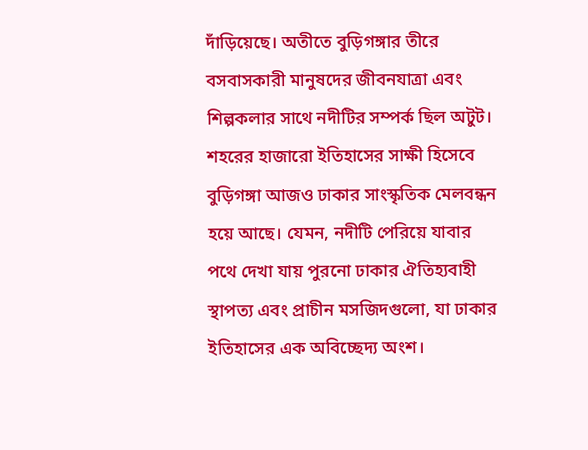দাঁড়িয়েছে। অতীতে বুড়িগঙ্গার তীরে বসবাসকারী মানুষদের জীবনযাত্রা এবং শিল্পকলার সাথে নদীটির সম্পর্ক ছিল অটুট। শহরের হাজারো ইতিহাসের সাক্ষী হিসেবে বুড়িগঙ্গা আজও ঢাকার সাংস্কৃতিক মেলবন্ধন হয়ে আছে। যেমন, নদীটি পেরিয়ে যাবার পথে দেখা যায় পুরনো ঢাকার ঐতিহ্যবাহী স্থাপত্য এবং প্রাচীন মসজিদগুলো, যা ঢাকার ইতিহাসের এক অবিচ্ছেদ্য অংশ।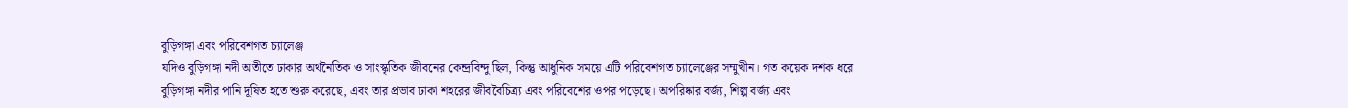বুড়িগঙ্গা এবং পরিবেশগত চ্যালেঞ্জ
যদিও বুড়িগঙ্গা নদী অতীতে ঢাকার অর্থনৈতিক ও সাংস্কৃতিক জীবনের কেন্দ্রবিন্দু ছিল, কিন্তু আধুনিক সময়ে এটি পরিবেশগত চ্যালেঞ্জের সম্মুখীন। গত কয়েক দশক ধরে বুড়িগঙ্গা নদীর পানি দূষিত হতে শুরু করেছে, এবং তার প্রভাব ঢাকা শহরের জীববৈচিত্র্য এবং পরিবেশের ওপর পড়েছে। অপরিষ্কার বর্জ্য, শিল্প বর্জ্য এবং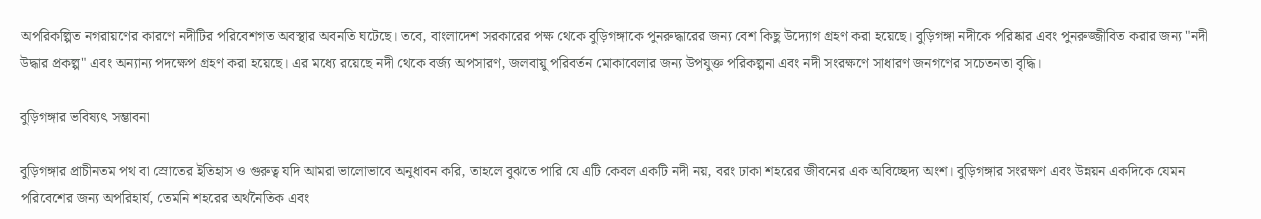অপরিকল্পিত নগরায়ণের কারণে নদীটির পরিবেশগত অবস্থার অবনতি ঘটেছে। তবে, বাংলাদেশ সরকারের পক্ষ থেকে বুড়িগঙ্গাকে পুনরুদ্ধারের জন্য বেশ কিছু উদ্যোগ গ্রহণ করা হয়েছে। বুড়িগঙ্গা নদীকে পরিষ্কার এবং পুনরুজ্জীবিত করার জন্য "নদী উদ্ধার প্রকল্প" এবং অন্যান্য পদক্ষেপ গ্রহণ করা হয়েছে। এর মধ্যে রয়েছে নদী থেকে বর্জ্য অপসারণ, জলবায়ু পরিবর্তন মোকাবেলার জন্য উপযুক্ত পরিকল্পনা এবং নদী সংরক্ষণে সাধারণ জনগণের সচেতনতা বৃদ্ধি।

বুড়িগঙ্গার ভবিষ্যৎ সম্ভাবনা

বুড়িগঙ্গার প্রাচীনতম পথ বা স্রোতের ইতিহাস ও গুরুত্ব যদি আমরা ভালোভাবে অনুধাবন করি, তাহলে বুঝতে পারি যে এটি কেবল একটি নদী নয়, বরং ঢাকা শহরের জীবনের এক অবিচ্ছেদ্য অংশ। বুড়িগঙ্গার সংরক্ষণ এবং উন্নয়ন একদিকে যেমন পরিবেশের জন্য অপরিহার্য, তেমনি শহরের অর্থনৈতিক এবং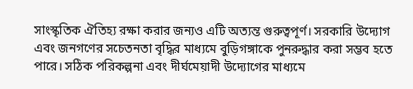সাংস্কৃতিক ঐতিহ্য রক্ষা করার জন্যও এটি অত্যন্ত গুরুত্বপূর্ণ। সরকারি উদ্যোগ এবং জনগণের সচেতনতা বৃদ্ধির মাধ্যমে বুড়িগঙ্গাকে পুনরুদ্ধার করা সম্ভব হতে পারে। সঠিক পরিকল্পনা এবং দীর্ঘমেয়াদী উদ্যোগের মাধ্যমে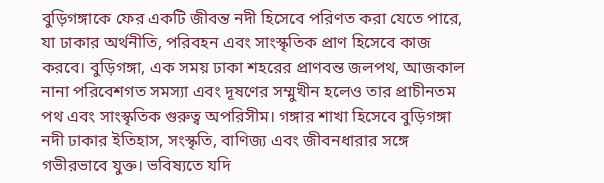বুড়িগঙ্গাকে ফের একটি জীবন্ত নদী হিসেবে পরিণত করা যেতে পারে, যা ঢাকার অর্থনীতি, পরিবহন এবং সাংস্কৃতিক প্রাণ হিসেবে কাজ করবে। বুড়িগঙ্গা, এক সময় ঢাকা শহরের প্রাণবন্ত জলপথ, আজকাল নানা পরিবেশগত সমস্যা এবং দূষণের সম্মুখীন হলেও তার প্রাচীনতম পথ এবং সাংস্কৃতিক গুরুত্ব অপরিসীম। গঙ্গার শাখা হিসেবে বুড়িগঙ্গা নদী ঢাকার ইতিহাস, সংস্কৃতি, বাণিজ্য এবং জীবনধারার সঙ্গে গভীরভাবে যুক্ত। ভবিষ্যতে যদি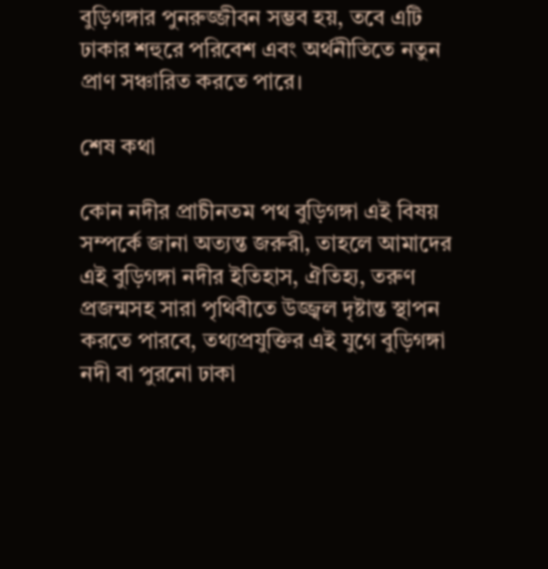বুড়িগঙ্গার পুনরুজ্জীবন সম্ভব হয়, তবে এটি ঢাকার শহুরে পরিবেশ এবং অর্থনীতিতে নতুন প্রাণ সঞ্চারিত করতে পারে।

শেষ কথা

কোন নদীর প্রাচীনতম পথ বুড়িগঙ্গা এই বিষয় সম্পর্কে জানা অত্যন্ত জরুরী, তাহলে আমাদের এই বুড়িগঙ্গা নদীর ইতিহাস, ঐতিহ্য, তরুণ প্রজন্মসহ সারা পৃথিবীতে উজ্জ্বল দৃষ্টান্ত স্থাপন করতে পারবে, তথ্যপ্রযুক্তির এই যুগে বুড়িগঙ্গা নদী বা পুরনো ঢাকা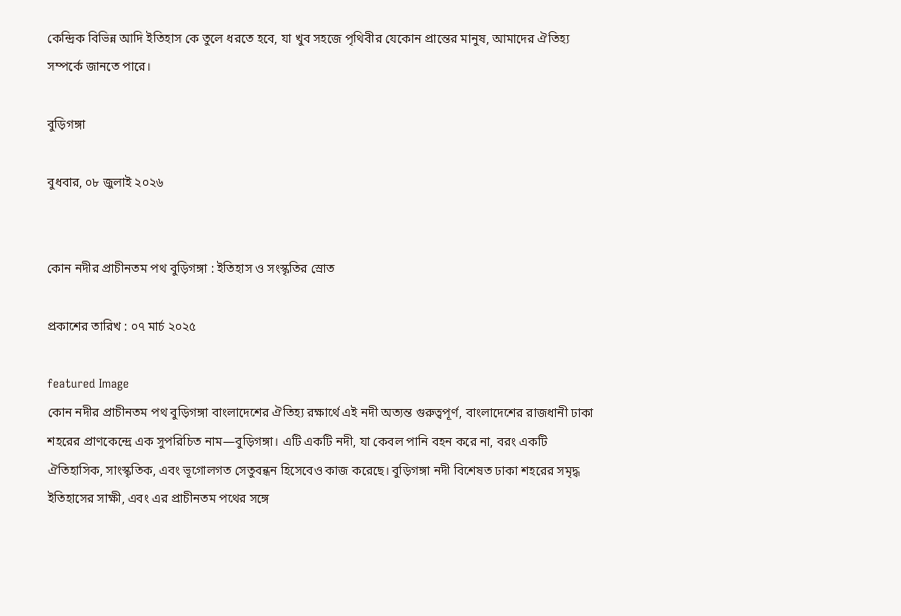কেন্দ্রিক বিভিন্ন আদি ইতিহাস কে তুলে ধরতে হবে, যা খুব সহজে পৃথিবীর যেকোন প্রান্তের মানুষ, আমাদের ঐতিহ্য সম্পর্কে জানতে পারে।

বুড়িগঙ্গা

বুধবার, ০৮ জুলাই ২০২৬


কোন নদীর প্রাচীনতম পথ বুড়িগঙ্গা : ইতিহাস ও সংস্কৃতির স্রোত

প্রকাশের তারিখ : ০৭ মার্চ ২০২৫

featured Image
কোন নদীর প্রাচীনতম পথ বুড়িগঙ্গা বাংলাদেশের ঐতিহ্য রক্ষার্থে এই নদী অত্যন্ত গুরুত্বপূর্ণ, বাংলাদেশের রাজধানী ঢাকা শহরের প্রাণকেন্দ্রে এক সুপরিচিত নাম—বুড়িগঙ্গা। এটি একটি নদী, যা কেবল পানি বহন করে না, বরং একটি ঐতিহাসিক, সাংস্কৃতিক, এবং ভূগোলগত সেতুবন্ধন হিসেবেও কাজ করেছে। বুড়িগঙ্গা নদী বিশেষত ঢাকা শহরের সমৃদ্ধ ইতিহাসের সাক্ষী, এবং এর প্রাচীনতম পথের সঙ্গে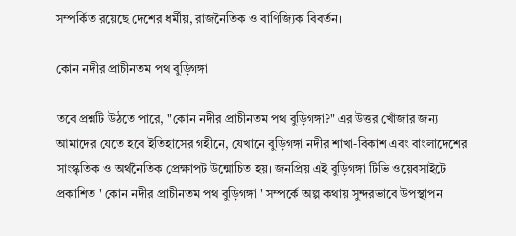সম্পর্কিত রয়েছে দেশের ধর্মীয়, রাজনৈতিক ও বাণিজ্যিক বিবর্তন।

কোন নদীর প্রাচীনতম পথ বুড়িগঙ্গা

তবে প্রশ্নটি উঠতে পারে, "কোন নদীর প্রাচীনতম পথ বুড়িগঙ্গা?" এর উত্তর খোঁজার জন্য আমাদের যেতে হবে ইতিহাসের গহীনে, যেখানে বুড়িগঙ্গা নদীর শাখা-বিকাশ এবং বাংলাদেশের সাংস্কৃতিক ও অর্থনৈতিক প্রেক্ষাপট উন্মোচিত হয়। জনপ্রিয় এই বুড়িগঙ্গা টিভি ওয়েবসাইটে প্রকাশিত ' কোন নদীর প্রাচীনতম পথ বুড়িগঙ্গা ' সম্পর্কে অল্প কথায় সুন্দরভাবে উপস্থাপন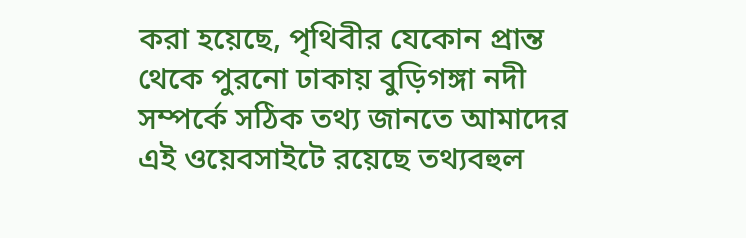করা হয়েছে, পৃথিবীর যেকোন প্রান্ত থেকে পুরনো ঢাকায় বুড়িগঙ্গা নদী সম্পর্কে সঠিক তথ্য জানতে আমাদের এই ওয়েবসাইটে রয়েছে তথ্যবহুল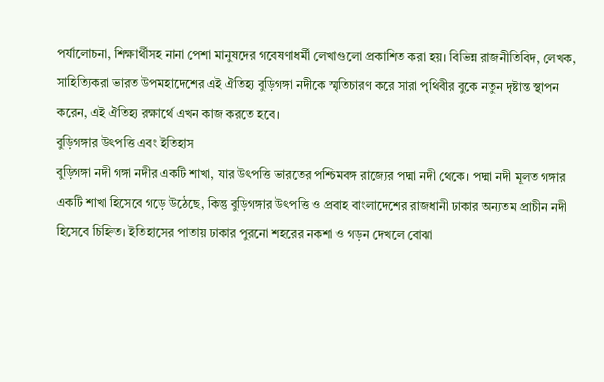পর্যালোচনা, শিক্ষার্থীসহ নানা পেশা মানুষদের গবেষণাধর্মী লেখাগুলো প্রকাশিত করা হয়। বিভিন্ন রাজনীতিবিদ, লেখক, সাহিত্যিকরা ভারত উপমহাদেশের এই ঐতিহ্য বুড়িগঙ্গা নদীকে স্মৃতিচারণ করে সারা পৃথিবীর বুকে নতুন দৃষ্টান্ত স্থাপন করেন, এই ঐতিহ্য রক্ষার্থে এখন কাজ করতে হবে।
বুড়িগঙ্গার উৎপত্তি এবং ইতিহাস
বুড়িগঙ্গা নদী গঙ্গা নদীর একটি শাখা, যার উৎপত্তি ভারতের পশ্চিমবঙ্গ রাজ্যের পদ্মা নদী থেকে। পদ্মা নদী মূলত গঙ্গার একটি শাখা হিসেবে গড়ে উঠেছে, কিন্তু বুড়িগঙ্গার উৎপত্তি ও প্রবাহ বাংলাদেশের রাজধানী ঢাকার অন্যতম প্রাচীন নদী হিসেবে চিহ্নিত। ইতিহাসের পাতায় ঢাকার পুরনো শহরের নকশা ও গড়ন দেখলে বোঝা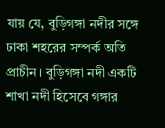যায় যে, বুড়িগঙ্গা নদীর সঙ্গে ঢাকা শহরের সম্পর্ক অতি প্রাচীন। বুড়িগঙ্গা নদী একটি শাখা নদী হিসেবে গঙ্গার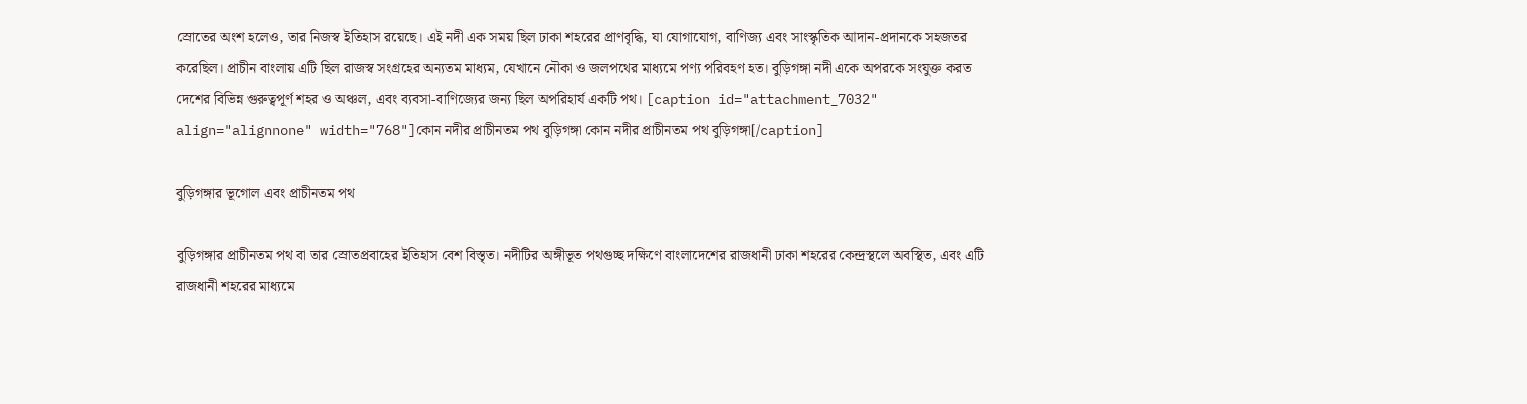স্রোতের অংশ হলেও, তার নিজস্ব ইতিহাস রয়েছে। এই নদী এক সময় ছিল ঢাকা শহরের প্রাণবৃদ্ধি, যা যোগাযোগ, বাণিজ্য এবং সাংস্কৃতিক আদান-প্রদানকে সহজতর করেছিল। প্রাচীন বাংলায় এটি ছিল রাজস্ব সংগ্রহের অন্যতম মাধ্যম, যেখানে নৌকা ও জলপথের মাধ্যমে পণ্য পরিবহণ হত। বুড়িগঙ্গা নদী একে অপরকে সংযুক্ত করত দেশের বিভিন্ন গুরুত্বপূর্ণ শহর ও অঞ্চল, এবং ব্যবসা-বাণিজ্যের জন্য ছিল অপরিহার্য একটি পথ। [caption id="attachment_7032" align="alignnone" width="768"]কোন নদীর প্রাচীনতম পথ বুড়িগঙ্গা কোন নদীর প্রাচীনতম পথ বুড়িগঙ্গা[/caption]

বুড়িগঙ্গার ভূগোল এবং প্রাচীনতম পথ

বুড়িগঙ্গার প্রাচীনতম পথ বা তার স্রোতপ্রবাহের ইতিহাস বেশ বিস্তৃত। নদীটির অঙ্গীভূত পথগুচ্ছ দক্ষিণে বাংলাদেশের রাজধানী ঢাকা শহরের কেন্দ্রস্থলে অবস্থিত, এবং এটি রাজধানী শহরের মাধ্যমে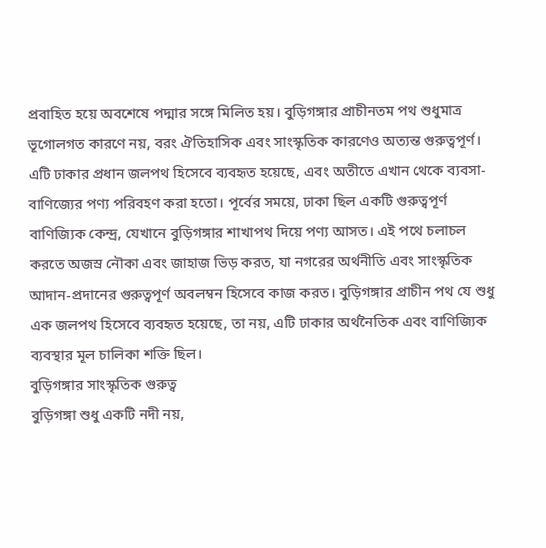প্রবাহিত হয়ে অবশেষে পদ্মার সঙ্গে মিলিত হয়। বুড়িগঙ্গার প্রাচীনতম পথ শুধুমাত্র ভূগোলগত কারণে নয়, বরং ঐতিহাসিক এবং সাংস্কৃতিক কারণেও অত্যন্ত গুরুত্বপূর্ণ। এটি ঢাকার প্রধান জলপথ হিসেবে ব্যবহৃত হয়েছে, এবং অতীতে এখান থেকে ব্যবসা-বাণিজ্যের পণ্য পরিবহণ করা হতো। পূর্বের সময়ে, ঢাকা ছিল একটি গুরুত্বপূর্ণ বাণিজ্যিক কেন্দ্র, যেখানে বুড়িগঙ্গার শাখাপথ দিয়ে পণ্য আসত। এই পথে চলাচল করতে অজস্র নৌকা এবং জাহাজ ভিড় করত, যা নগরের অর্থনীতি এবং সাংস্কৃতিক আদান-প্রদানের গুরুত্বপূর্ণ অবলম্বন হিসেবে কাজ করত। বুড়িগঙ্গার প্রাচীন পথ যে শুধু এক জলপথ হিসেবে ব্যবহৃত হয়েছে, তা নয়, এটি ঢাকার অর্থনৈতিক এবং বাণিজ্যিক ব্যবস্থার মূল চালিকা শক্তি ছিল।
বুড়িগঙ্গার সাংস্কৃতিক গুরুত্ব
বুড়িগঙ্গা শুধু একটি নদী নয়,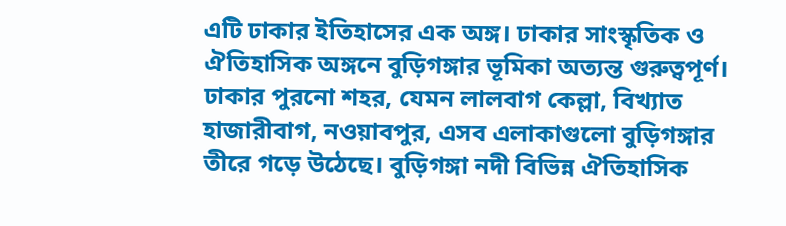এটি ঢাকার ইতিহাসের এক অঙ্গ। ঢাকার সাংস্কৃতিক ও ঐতিহাসিক অঙ্গনে বুড়িগঙ্গার ভূমিকা অত্যন্ত গুরুত্বপূর্ণ। ঢাকার পুরনো শহর, যেমন লালবাগ কেল্লা, বিখ্যাত হাজারীবাগ, নওয়াবপুর, এসব এলাকাগুলো বুড়িগঙ্গার তীরে গড়ে উঠেছে। বুড়িগঙ্গা নদী বিভিন্ন ঐতিহাসিক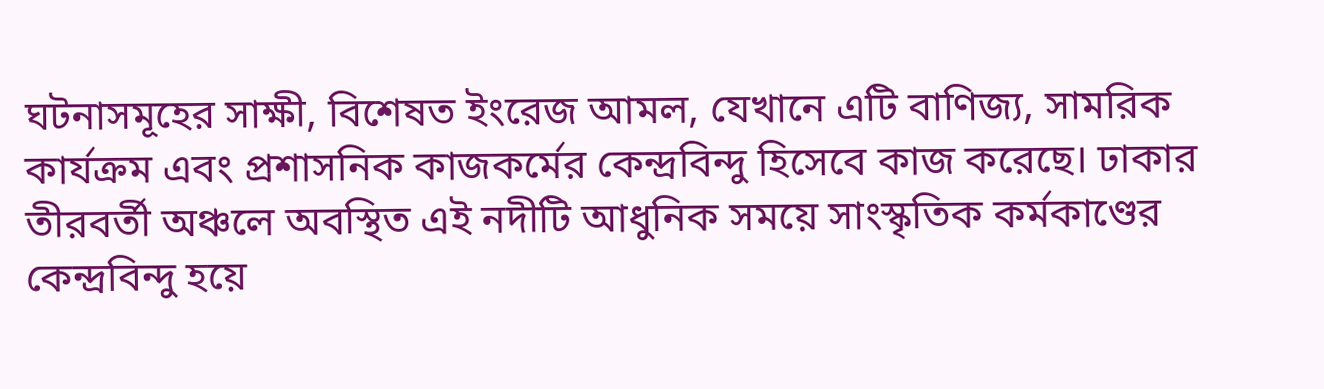ঘটনাসমূহের সাক্ষী, বিশেষত ইংরেজ আমল, যেখানে এটি বাণিজ্য, সামরিক কার্যক্রম এবং প্রশাসনিক কাজকর্মের কেন্দ্রবিন্দু হিসেবে কাজ করেছে। ঢাকার তীরবর্তী অঞ্চলে অবস্থিত এই নদীটি আধুনিক সময়ে সাংস্কৃতিক কর্মকাণ্ডের কেন্দ্রবিন্দু হয়ে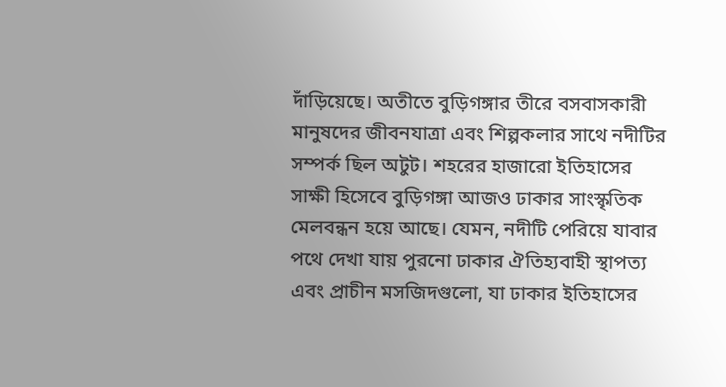দাঁড়িয়েছে। অতীতে বুড়িগঙ্গার তীরে বসবাসকারী মানুষদের জীবনযাত্রা এবং শিল্পকলার সাথে নদীটির সম্পর্ক ছিল অটুট। শহরের হাজারো ইতিহাসের সাক্ষী হিসেবে বুড়িগঙ্গা আজও ঢাকার সাংস্কৃতিক মেলবন্ধন হয়ে আছে। যেমন, নদীটি পেরিয়ে যাবার পথে দেখা যায় পুরনো ঢাকার ঐতিহ্যবাহী স্থাপত্য এবং প্রাচীন মসজিদগুলো, যা ঢাকার ইতিহাসের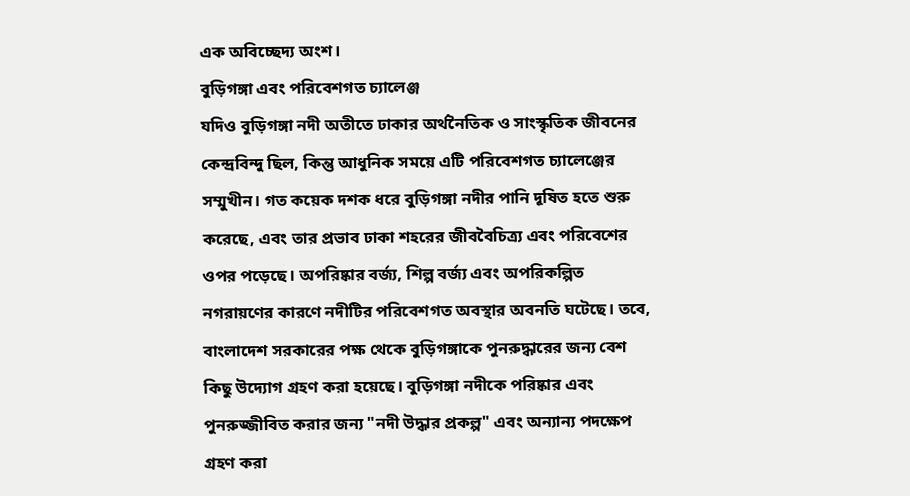এক অবিচ্ছেদ্য অংশ।
বুড়িগঙ্গা এবং পরিবেশগত চ্যালেঞ্জ
যদিও বুড়িগঙ্গা নদী অতীতে ঢাকার অর্থনৈতিক ও সাংস্কৃতিক জীবনের কেন্দ্রবিন্দু ছিল, কিন্তু আধুনিক সময়ে এটি পরিবেশগত চ্যালেঞ্জের সম্মুখীন। গত কয়েক দশক ধরে বুড়িগঙ্গা নদীর পানি দূষিত হতে শুরু করেছে, এবং তার প্রভাব ঢাকা শহরের জীববৈচিত্র্য এবং পরিবেশের ওপর পড়েছে। অপরিষ্কার বর্জ্য, শিল্প বর্জ্য এবং অপরিকল্পিত নগরায়ণের কারণে নদীটির পরিবেশগত অবস্থার অবনতি ঘটেছে। তবে, বাংলাদেশ সরকারের পক্ষ থেকে বুড়িগঙ্গাকে পুনরুদ্ধারের জন্য বেশ কিছু উদ্যোগ গ্রহণ করা হয়েছে। বুড়িগঙ্গা নদীকে পরিষ্কার এবং পুনরুজ্জীবিত করার জন্য "নদী উদ্ধার প্রকল্প" এবং অন্যান্য পদক্ষেপ গ্রহণ করা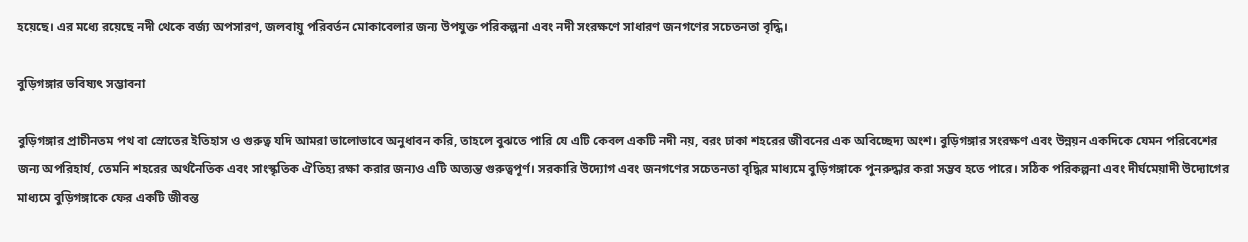হয়েছে। এর মধ্যে রয়েছে নদী থেকে বর্জ্য অপসারণ, জলবায়ু পরিবর্তন মোকাবেলার জন্য উপযুক্ত পরিকল্পনা এবং নদী সংরক্ষণে সাধারণ জনগণের সচেতনতা বৃদ্ধি।

বুড়িগঙ্গার ভবিষ্যৎ সম্ভাবনা

বুড়িগঙ্গার প্রাচীনতম পথ বা স্রোতের ইতিহাস ও গুরুত্ব যদি আমরা ভালোভাবে অনুধাবন করি, তাহলে বুঝতে পারি যে এটি কেবল একটি নদী নয়, বরং ঢাকা শহরের জীবনের এক অবিচ্ছেদ্য অংশ। বুড়িগঙ্গার সংরক্ষণ এবং উন্নয়ন একদিকে যেমন পরিবেশের জন্য অপরিহার্য, তেমনি শহরের অর্থনৈতিক এবং সাংস্কৃতিক ঐতিহ্য রক্ষা করার জন্যও এটি অত্যন্ত গুরুত্বপূর্ণ। সরকারি উদ্যোগ এবং জনগণের সচেতনতা বৃদ্ধির মাধ্যমে বুড়িগঙ্গাকে পুনরুদ্ধার করা সম্ভব হতে পারে। সঠিক পরিকল্পনা এবং দীর্ঘমেয়াদী উদ্যোগের মাধ্যমে বুড়িগঙ্গাকে ফের একটি জীবন্ত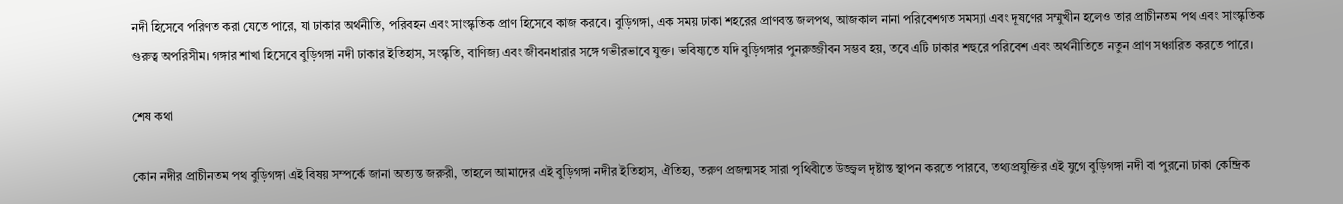নদী হিসেবে পরিণত করা যেতে পারে, যা ঢাকার অর্থনীতি, পরিবহন এবং সাংস্কৃতিক প্রাণ হিসেবে কাজ করবে। বুড়িগঙ্গা, এক সময় ঢাকা শহরের প্রাণবন্ত জলপথ, আজকাল নানা পরিবেশগত সমস্যা এবং দূষণের সম্মুখীন হলেও তার প্রাচীনতম পথ এবং সাংস্কৃতিক গুরুত্ব অপরিসীম। গঙ্গার শাখা হিসেবে বুড়িগঙ্গা নদী ঢাকার ইতিহাস, সংস্কৃতি, বাণিজ্য এবং জীবনধারার সঙ্গে গভীরভাবে যুক্ত। ভবিষ্যতে যদি বুড়িগঙ্গার পুনরুজ্জীবন সম্ভব হয়, তবে এটি ঢাকার শহুরে পরিবেশ এবং অর্থনীতিতে নতুন প্রাণ সঞ্চারিত করতে পারে।

শেষ কথা

কোন নদীর প্রাচীনতম পথ বুড়িগঙ্গা এই বিষয় সম্পর্কে জানা অত্যন্ত জরুরী, তাহলে আমাদের এই বুড়িগঙ্গা নদীর ইতিহাস, ঐতিহ্য, তরুণ প্রজন্মসহ সারা পৃথিবীতে উজ্জ্বল দৃষ্টান্ত স্থাপন করতে পারবে, তথ্যপ্রযুক্তির এই যুগে বুড়িগঙ্গা নদী বা পুরনো ঢাকা কেন্দ্রিক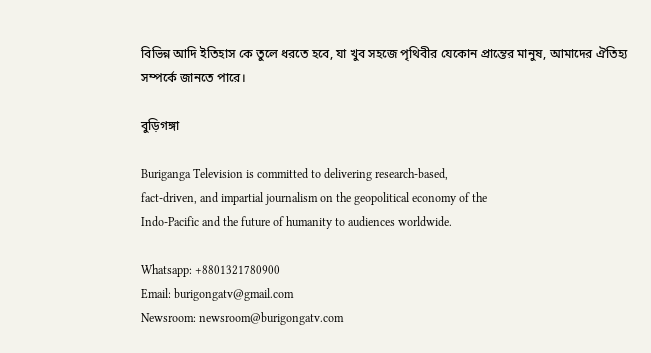বিভিন্ন আদি ইতিহাস কে তুলে ধরতে হবে, যা খুব সহজে পৃথিবীর যেকোন প্রান্তের মানুষ, আমাদের ঐতিহ্য সম্পর্কে জানতে পারে।

বুড়িগঙ্গা

Buriganga Television is committed to delivering research-based,
fact-driven, and impartial journalism on the geopolitical economy of the
Indo-Pacific and the future of humanity to audiences worldwide.

Whatsapp: +8801321780900
Email: burigongatv@gmail.com
Newsroom: newsroom@burigongatv.com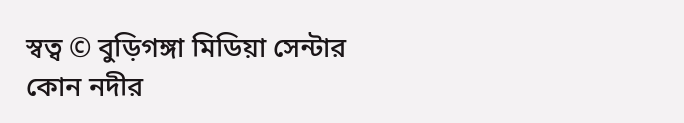স্বত্ব © বুড়িগঙ্গা মিডিয়া সেন্টার
কোন নদীর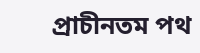প্রাচীনতম পথ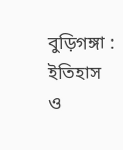বুড়িগঙ্গা : ইতিহাস ও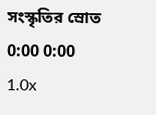সংস্কৃতির স্রোত
0:00 0:00
1.0x